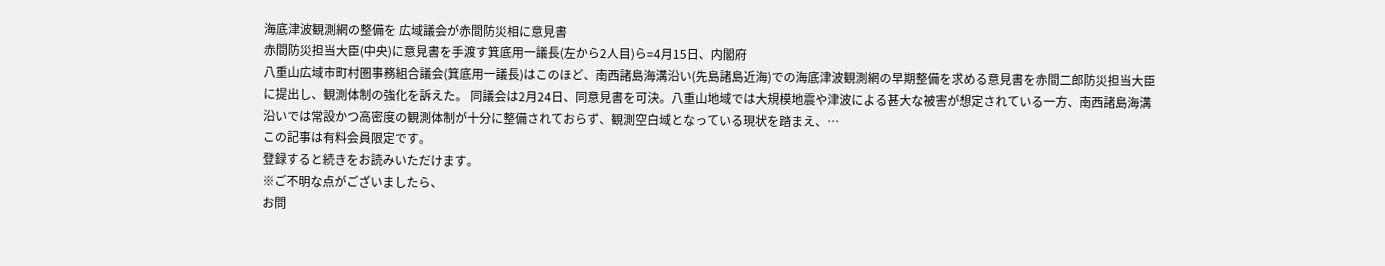海底津波観測網の整備を 広域議会が赤間防災相に意見書
赤間防災担当大臣(中央)に意見書を手渡す箕底用一議長(左から2人目)ら=4月15日、内閣府
八重山広域市町村圏事務組合議会(箕底用一議長)はこのほど、南西諸島海溝沿い(先島諸島近海)での海底津波観測網の早期整備を求める意見書を赤間二郎防災担当大臣に提出し、観測体制の強化を訴えた。 同議会は2月24日、同意見書を可決。八重山地域では大規模地震や津波による甚大な被害が想定されている一方、南西諸島海溝沿いでは常設かつ高密度の観測体制が十分に整備されておらず、観測空白域となっている現状を踏まえ、…
この記事は有料会員限定です。
登録すると続きをお読みいただけます。
※ご不明な点がございましたら、
お問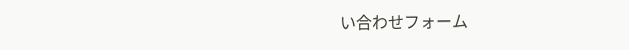い合わせフォーム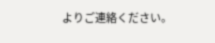よりご連絡ください。